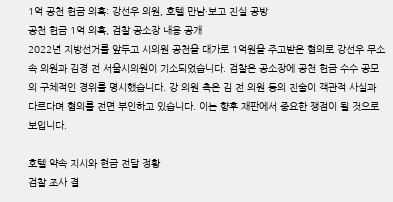1억 공천 헌금 의혹: 강선우 의원, 호텔 만남·보고 진실 공방
공천 헌금 1억 의혹, 검찰 공소장 내용 공개
2022년 지방선거를 앞두고 시의원 공천을 대가로 1억원을 주고받은 혐의로 강선우 무소속 의원과 김경 전 서울시의원이 기소되었습니다. 검찰은 공소장에 공천 헌금 수수 공모의 구체적인 경위를 명시했습니다. 강 의원 측은 김 전 의원 등의 진술이 객관적 사실과 다르다며 혐의를 전면 부인하고 있습니다. 이는 향후 재판에서 중요한 쟁점이 될 것으로 보입니다.

호텔 약속 지시와 현금 전달 정황
검찰 조사 결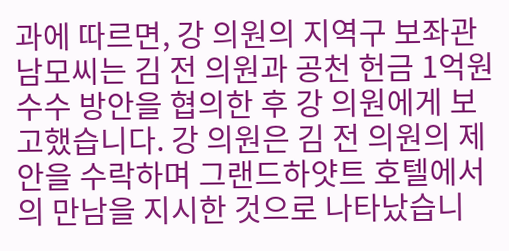과에 따르면, 강 의원의 지역구 보좌관 남모씨는 김 전 의원과 공천 헌금 1억원 수수 방안을 협의한 후 강 의원에게 보고했습니다. 강 의원은 김 전 의원의 제안을 수락하며 그랜드하얏트 호텔에서의 만남을 지시한 것으로 나타났습니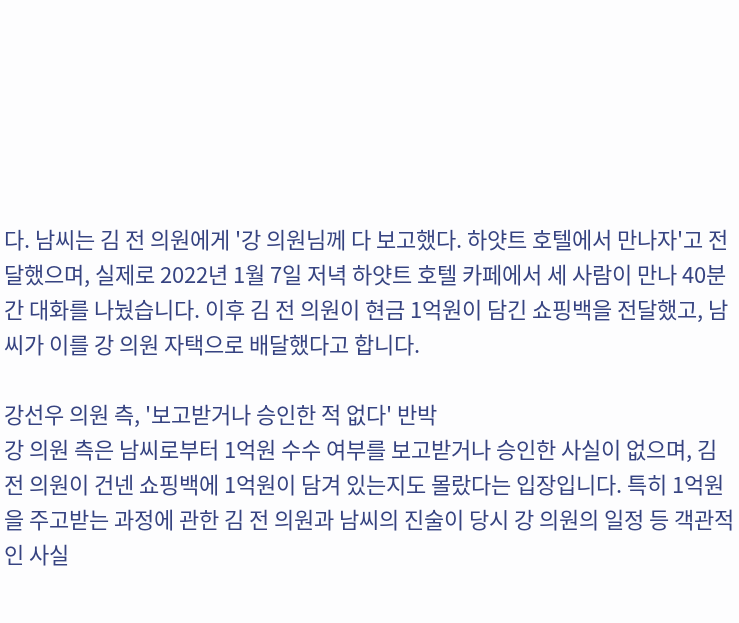다. 남씨는 김 전 의원에게 '강 의원님께 다 보고했다. 하얏트 호텔에서 만나자'고 전달했으며, 실제로 2022년 1월 7일 저녁 하얏트 호텔 카페에서 세 사람이 만나 40분간 대화를 나눴습니다. 이후 김 전 의원이 현금 1억원이 담긴 쇼핑백을 전달했고, 남씨가 이를 강 의원 자택으로 배달했다고 합니다.

강선우 의원 측, '보고받거나 승인한 적 없다' 반박
강 의원 측은 남씨로부터 1억원 수수 여부를 보고받거나 승인한 사실이 없으며, 김 전 의원이 건넨 쇼핑백에 1억원이 담겨 있는지도 몰랐다는 입장입니다. 특히 1억원을 주고받는 과정에 관한 김 전 의원과 남씨의 진술이 당시 강 의원의 일정 등 객관적인 사실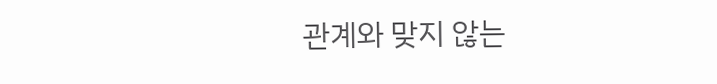관계와 맞지 않는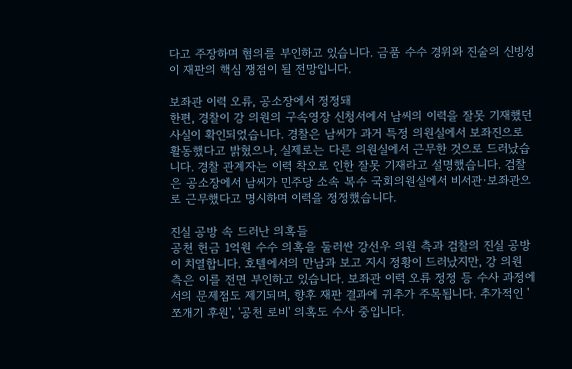다고 주장하며 혐의를 부인하고 있습니다. 금품 수수 경위와 진술의 신빙성이 재판의 핵심 쟁점이 될 전망입니다.

보좌관 이력 오류, 공소장에서 정정돼
한편, 경찰이 강 의원의 구속영장 신청서에서 남씨의 이력을 잘못 기재했던 사실이 확인되었습니다. 경찰은 남씨가 과거 특정 의원실에서 보좌진으로 활동했다고 밝혔으나, 실제로는 다른 의원실에서 근무한 것으로 드러났습니다. 경찰 관계자는 이력 착오로 인한 잘못 기재라고 설명했습니다. 검찰은 공소장에서 남씨가 민주당 소속 복수 국회의원실에서 비서관·보좌관으로 근무했다고 명시하며 이력을 정정했습니다.

진실 공방 속 드러난 의혹들
공천 헌금 1억원 수수 의혹을 둘러싼 강선우 의원 측과 검찰의 진실 공방이 치열합니다. 호텔에서의 만남과 보고 지시 정황이 드러났지만, 강 의원 측은 이를 전면 부인하고 있습니다. 보좌관 이력 오류 정정 등 수사 과정에서의 문제점도 제기되며, 향후 재판 결과에 귀추가 주목됩니다. 추가적인 '쪼개기 후원', '공천 로비' 의혹도 수사 중입니다.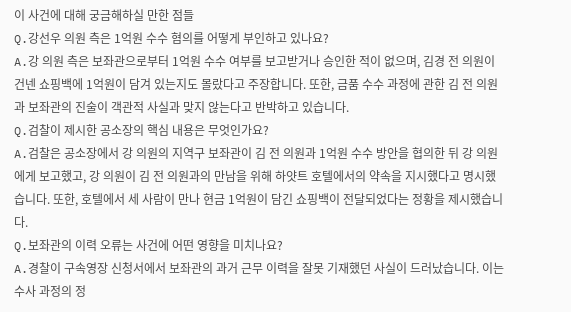이 사건에 대해 궁금해하실 만한 점들
Q.강선우 의원 측은 1억원 수수 혐의를 어떻게 부인하고 있나요?
A.강 의원 측은 보좌관으로부터 1억원 수수 여부를 보고받거나 승인한 적이 없으며, 김경 전 의원이 건넨 쇼핑백에 1억원이 담겨 있는지도 몰랐다고 주장합니다. 또한, 금품 수수 과정에 관한 김 전 의원과 보좌관의 진술이 객관적 사실과 맞지 않는다고 반박하고 있습니다.
Q.검찰이 제시한 공소장의 핵심 내용은 무엇인가요?
A.검찰은 공소장에서 강 의원의 지역구 보좌관이 김 전 의원과 1억원 수수 방안을 협의한 뒤 강 의원에게 보고했고, 강 의원이 김 전 의원과의 만남을 위해 하얏트 호텔에서의 약속을 지시했다고 명시했습니다. 또한, 호텔에서 세 사람이 만나 현금 1억원이 담긴 쇼핑백이 전달되었다는 정황을 제시했습니다.
Q.보좌관의 이력 오류는 사건에 어떤 영향을 미치나요?
A.경찰이 구속영장 신청서에서 보좌관의 과거 근무 이력을 잘못 기재했던 사실이 드러났습니다. 이는 수사 과정의 정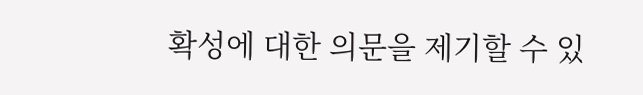확성에 대한 의문을 제기할 수 있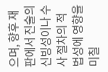으며, 향후 재판에서 진술의 신빙성이나 수사 절차의 적법성에 영향을 미칠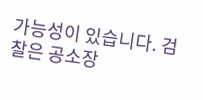가능성이 있습니다. 검찰은 공소장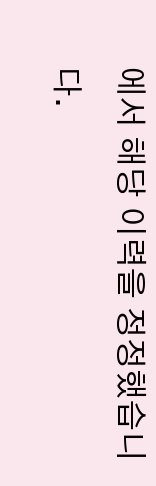에서 해당 이력을 정정했습니다.